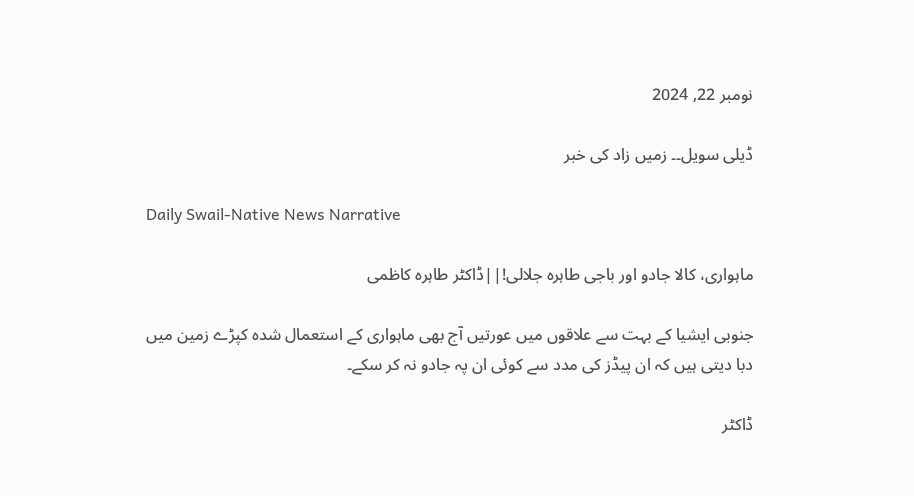نومبر 22, 2024

ڈیلی سویل۔۔ زمیں زاد کی خبر

Daily Swail-Native News Narrative

ماہواری، کالا جادو اور باجی طاہرہ جلالی!||ڈاکٹر طاہرہ کاظمی

جنوبی ایشیا کے بہت سے علاقوں میں عورتیں آج بھی ماہواری کے استعمال شدہ کپڑے زمین میں دبا دیتی ہیں کہ ان پیڈز کی مدد سے کوئی ان پہ جادو نہ کر سکے۔

ڈاکٹر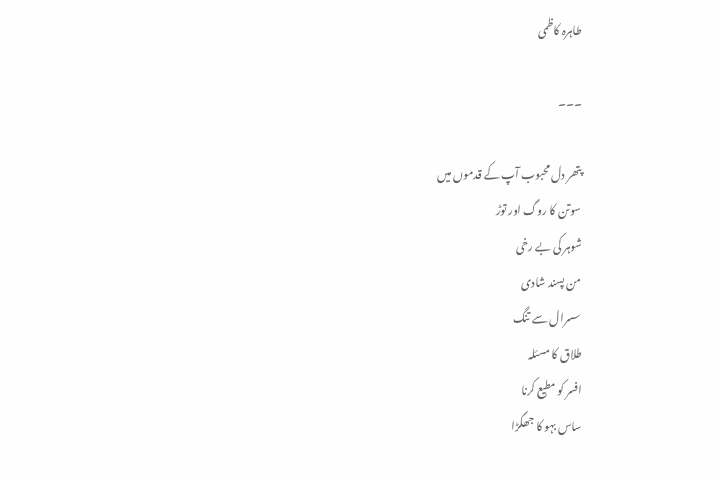طاہرہ کاظمی

۔۔۔

پتھر دل محبوب آپ کے قدموں میں
سوتن کا روگ اور توڑ
شوہر کی بے رخی
من پسند شادی
سسرال سے تنگ
طلاق کا مسئلہ
افسر کو مطیع کرنا
ساس بہو کا جھگڑا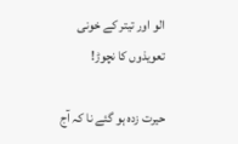الو اور تیتر کے خونی تعویذوں کا نچوڑ!

حیرت زدہ ہو گئے نا کہ آج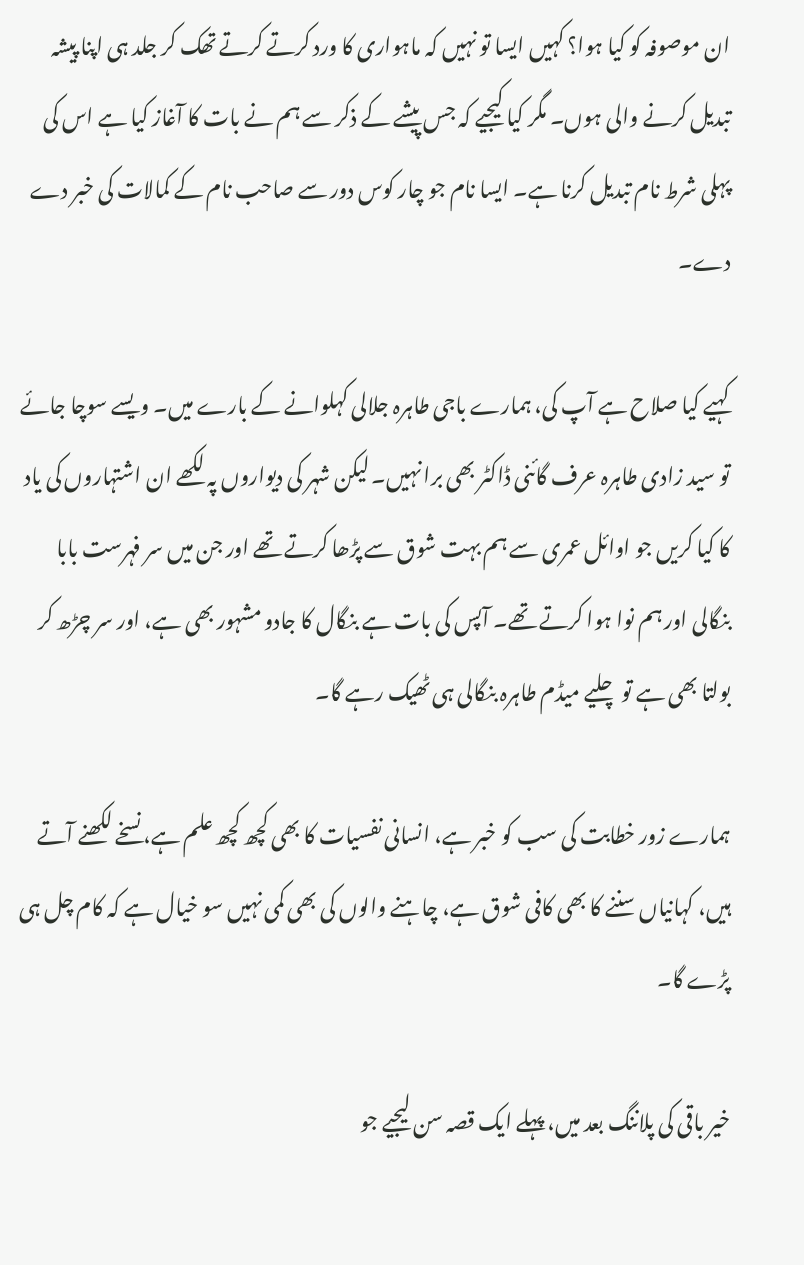ان موصوفہ کو کیا ہوا؟ کہیں ایسا تو نہیں کہ ماہواری کا ورد کرتے کرتے تھک کر جلد ہی اپنا پیشہ تبدیل کرنے والی ہوں۔ مگر کیا کیجیے کہ جس پیشے کے ذکر سے ہم نے بات کا آغاز کیا ہے اس کی پہلی شرط نام تبدیل کرنا ہے۔ ایسا نام جو چار کوس دور سے صاحب نام کے کمالات کی خبر دے دے۔

کہیے کیا صلاح ہے آپ کی، ہمارے باجی طاہرہ جلالی کہلوانے کے بارے میں۔ ویسے سوچا جائے تو سید زادی طاہرہ عرف گائنی ڈاکٹر بھی برا نہیں۔ لیکن شہر کی دیواروں پہ لکھے ان اشتہاروں کی یاد کا کیا کریں جو اوائل عمری سے ہم بہت شوق سے پڑھا کرتے تھے اور جن میں سر فہرست بابا بنگالی اور ہم نوا ہوا کرتے تھے۔ آپس کی بات ہے بنگال کا جادو مشہور بھی ہے، اور سر چڑھ کر بولتا بھی ہے تو چلیے میڈم طاہرہ بنگالی ہی ٹھیک رہے گا۔

ہمارے زور خطابت کی سب کو خبر ہے، انسانی نفسیات کا بھی کچھ کچھ علم ہے، نسخے لکھنے آتے ہیں، کہانیاں سننے کا بھی کافی شوق ہے، چاہنے والوں کی بھی کمی نہیں سو خیال ہے کہ کام چل ہی پڑے گا۔

خیر باقی کی پلاننگ بعد میں، پہلے ایک قصہ سن لیجیے جو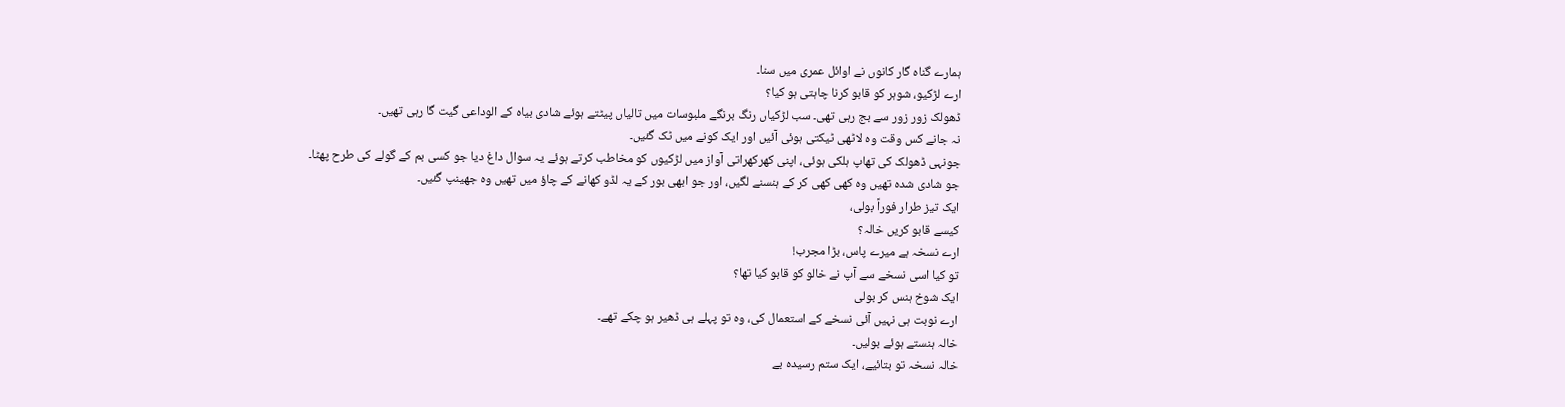ہمارے گناہ گار کانوں نے اوائل عمری میں سنا۔
ارے لڑکیو، شوہر کو قابو کرنا چاہتی ہو کیا؟
ڈھولک زور زور سے بج رہی تھی۔ سب لڑکیاں رنگ برنگے ملبوسات میں تالیاں پیٹتے ہوئے شادی بیاہ کے الوداعی گیت گا رہی تھیں۔
نہ جانے کس وقت وہ لاٹھی ٹیکتی ہوئی آئیں اور ایک کونے میں ٹک گئیں۔
جونہی ڈھولک کی تھاپ ہلکی ہوئی، اپنی کھرکھراتی آواز میں لڑکیوں کو مخاطب کرتے ہوئے یہ سوال داغ دیا جو کسی بم کے گولے کی طرح پھٹا۔
جو شادی شدہ تھیں وہ کھی کھی کر کے ہنسنے لگیں، اور جو ابھی بور کے یہ لڈو کھانے کے چاؤ میں تھیں وہ جھینپ گئیں۔
ایک تیز طرار فوراً بولی،
کیسے قابو کریں خالہ؟
ارے نسخہ ہے میرے پاس، بڑا مجرب!
تو کیا اسی نسخے سے آپ نے خالو کو قابو کیا تھا؟
ایک شوخ ہنس کر بولی
ارے نوبت ہی نہیں آئی نسخے کے استعمال کی، وہ تو پہلے ہی ڈھیر ہو چکے تھے۔
خالہ ہنستے ہوئے بولیں۔
خالہ نسخہ تو بتائیے، ایک ستم رسیدہ بے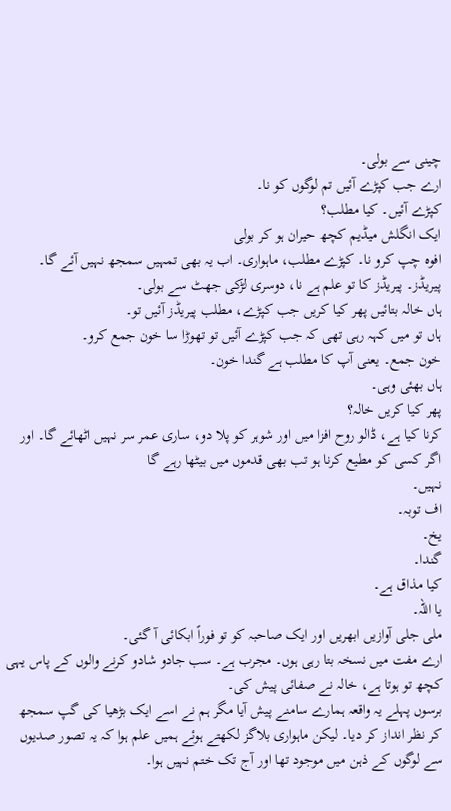چینی سے بولی۔
ارے جب کپڑے آئیں تم لوگوں کو نا۔
کپڑے آئیں۔ کیا مطلب؟
ایک انگلش میڈیم کچھ حیران ہو کر بولی
افوہ چپ کرو نا۔ کپڑے مطلب، ماہواری۔ اب یہ بھی تمہیں سمجھ نہیں آئے گا۔ پیریڈز۔ پیریڈز کا تو علم ہے نا، دوسری لڑکی جھٹ سے بولی۔
ہاں خالہ بتائیں پھر کیا کریں جب کپڑے، مطلب پیریڈز آئیں تو۔
ہاں تو میں کہہ رہی تھی کہ جب کپڑے آئیں تو تھوڑا سا خون جمع کرو۔
خون جمع۔ یعنی آپ کا مطلب ہے گندا خون۔
ہاں بھئی وہی۔
پھر کیا کریں خالہ؟
کرنا کیا ہے، ڈالو روح افزا میں اور شوہر کو پلا دو، ساری عمر سر نہیں اٹھائے گا۔ اور اگر کسی کو مطیع کرنا ہو تب بھی قدموں میں بیٹھا رہے گا
نہیں۔
اف توبہ۔
یخ۔
گندا۔
کیا مذاق ہے۔
یا اللہ۔
ملی جلی آوازیں ابھریں اور ایک صاحبہ کو تو فوراً ابکائی آ گئی۔
ارے مفت میں نسخہ بتا رہی ہوں۔ مجرب ہے۔ سب جادو شادو کرنے والوں کے پاس یہی کچھ تو ہوتا ہے، خالہ نے صفائی پیش کی۔
برسوں پہلے یہ واقعہ ہمارے سامنے پیش آیا مگر ہم نے اسے ایک بڑھیا کی گپ سمجھ کر نظر انداز کر دیا۔ لیکن ماہواری بلاگز لکھتے ہوئے ہمیں علم ہوا کہ یہ تصور صدیوں سے لوگوں کے ذہن میں موجود تھا اور آج تک ختم نہیں ہوا۔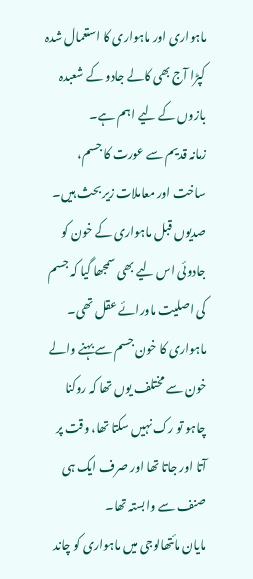ماہواری اور ماہواری کا استعمال شدہ کپڑا آج بھی کالے جادو کے شعبدہ بازوں کے لیے اہم ہے۔
زمانہ قدیم سے عورت کا جسم، ساخت اور معاملات زیر بحث ہیں۔ صدیوں قبل ماہواری کے خون کو جادوئی اس لیے بھی سمجھا گیا کہ جسم کی اصلیت ماورائے عقل تھی۔ ماہواری کا خون جسم سے بہنے والے خون سے مختلف یوں تھا کہ روکنا چاہو تو رک نہیں سکتا تھا، وقت پر آتا اور جاتا تھا اور صرف ایک ہی صنف سے وابستہ تھا۔
مایان مائتھالوجی میں ماہواری کو چاند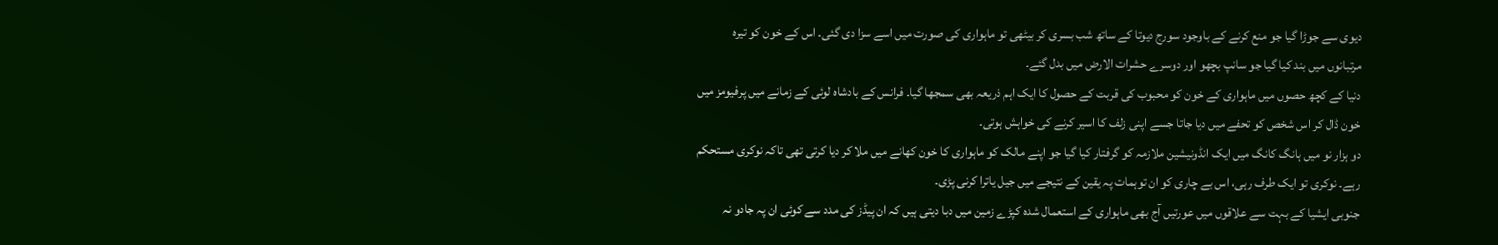دیوی سے جوڑا گیا جو منع کرنے کے باوجود سورج دیوتا کے ساتھ شب بسری کر بیٹھی تو ماہواری کی صورت میں اسے سزا دی گئی۔ اس کے خون کو تیرہ مرتبانوں میں بند کیا گیا جو سانپ بچھو اور دوسرے حشرات الارض میں بدل گئے۔
دنیا کے کچھ حصوں میں ماہواری کے خون کو محبوب کی قربت کے حصول کا ایک اہم ذریعہ بھی سمجھا گیا۔ فرانس کے بادشاہ لوئی کے زمانے میں پرفیومز میں خون ڈال کر اس شخص کو تحفے میں دیا جاتا جسے اپنی زلف کا اسیر کرنے کی خواہش ہوتی۔
دو ہزار نو میں ہانگ کانگ میں ایک انڈونیشین ملازمہ کو گرفتار کیا گیا جو اپنے مالک کو ماہواری کا خون کھانے میں ملا کر دیا کرتی تھی تاکہ نوکری مستحکم رہے۔ نوکری تو ایک طرف رہی، اس بے چاری کو ان توہمات پہ یقین کے نتیجے میں جیل یاترا کرنی پڑی۔
جنوبی ایشیا کے بہت سے علاقوں میں عورتیں آج بھی ماہواری کے استعمال شدہ کپڑے زمین میں دبا دیتی ہیں کہ ان پیڈز کی مدد سے کوئی ان پہ جادو نہ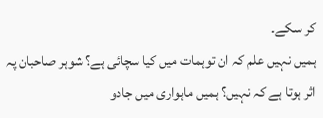کر سکے۔
ہمیں نہیں علم کہ ان توہمات میں کیا سچائی ہے؟ شوہر صاحبان پہ اثر ہوتا ہے کہ نہیں؟ ہمیں ماہواری میں جادو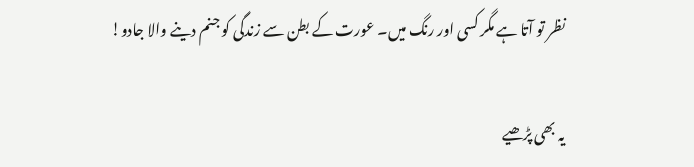نظر تو آتا ہے مگر کسی اور رنگ میں۔ عورت کے بطن سے زندگی کو جنم دینے والا جادو!

یہ بھی پڑھیے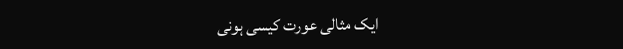ایک مثالی عورت کیسی ہونی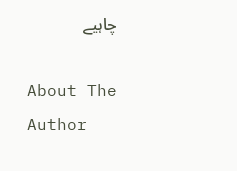چاہیے

About The Author